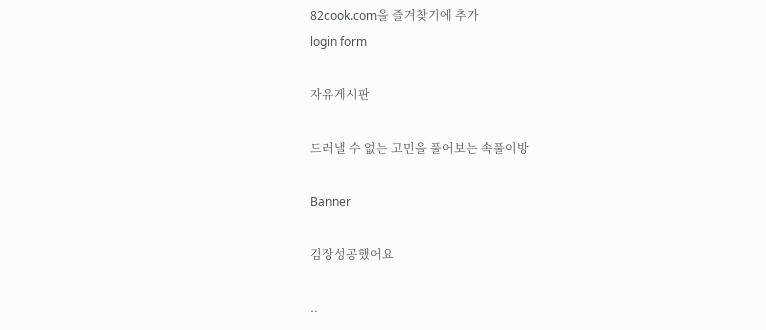82cook.com을 즐겨찾기에 추가
login form

자유게시판

드러낼 수 없는 고민을 풀어보는 속풀이방

Banner

김장성공했어요

..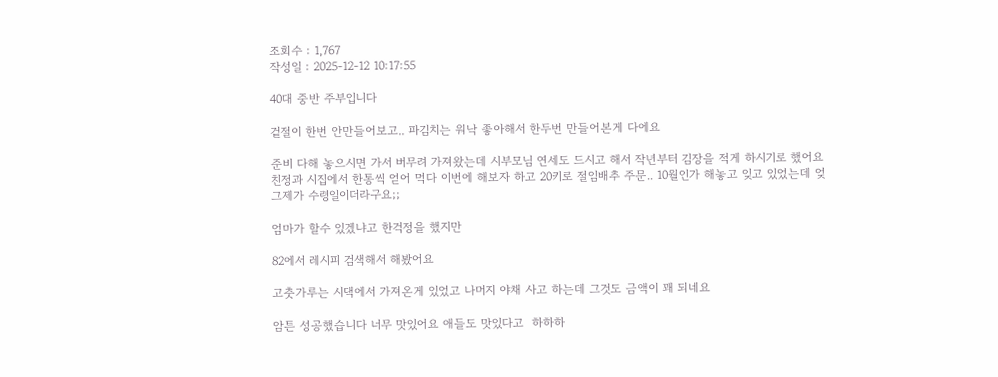조회수 : 1,767
작성일 : 2025-12-12 10:17:55

40대 중반 주부입니다

겉절이 한번 안만들어보고.. 파김치는 워낙 좋아해서 한두번 만들어본게 다에요

준비 다해 놓으시면 가서 버무려 가져왔는데 시부모님 연세도 드시고 해서 작년부터 김장을 적게 하시기로 했어요 친정과 시집에서 한통씩 얻어 먹다 이번에 해보자 하고 20키로 절임배추 주문.. 10월인가 해놓고 잊고 있었는데 엊그제가 수령일이더라구요;;

엄마가 할수 있겠냐고 한걱정을 했지만

82에서 레시피 검색해서 해봤어요

고춧가루는 시댁에서 가져온게 있었고 나머지 야채 사고 하는데 그것도 금액이 꽤 되네요

암튼 성공했습니다 너무 맛있어요 애들도 맛있다고  하하하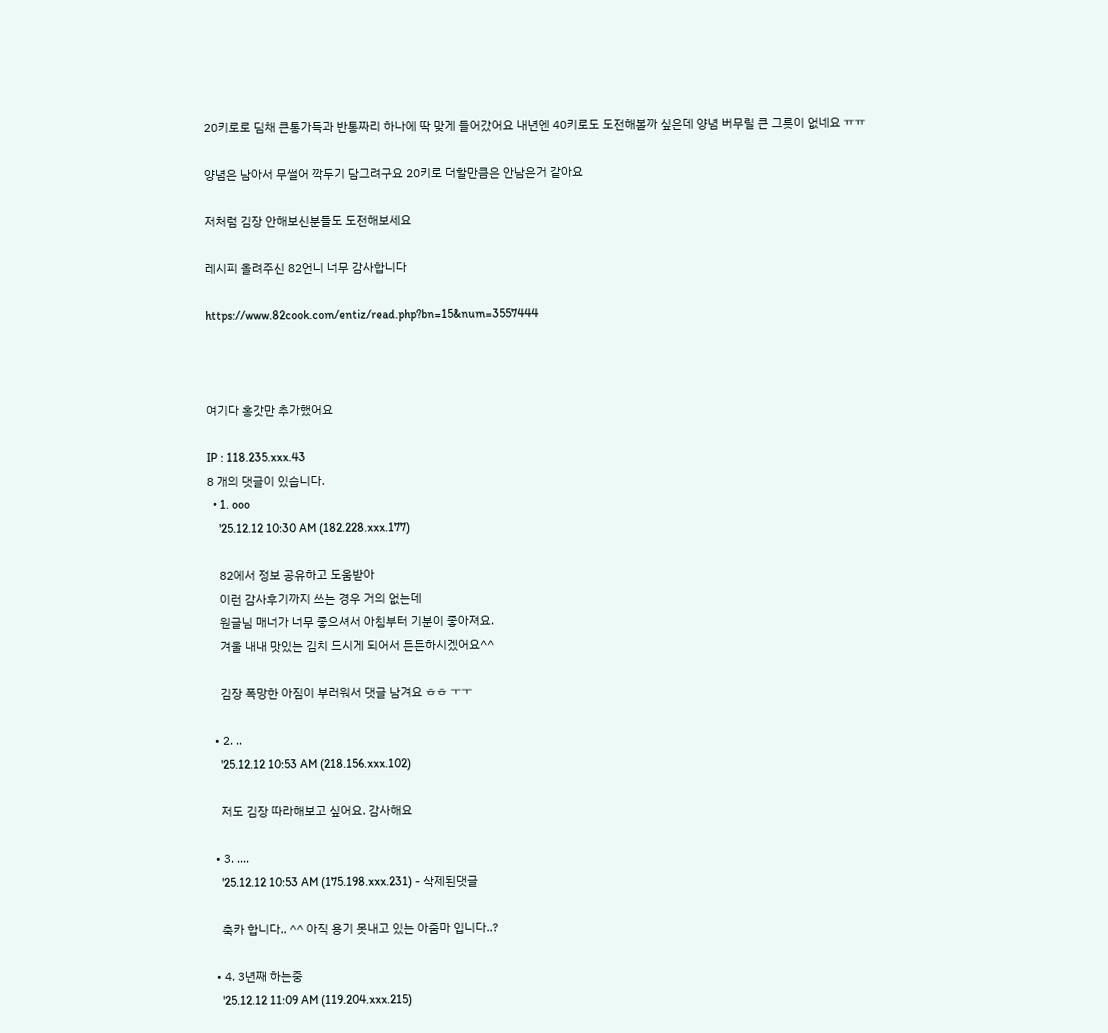20키로로 딤채 큰통가득과 반통짜리 하나에 딱 맞게 들어갔어요 내년엔 40키로도 도전해볼까 싶은데 양념 버무릴 큰 그릇이 없네요 ㅠㅠ

양념은 남아서 무썰어 깍두기 담그려구요 20키로 더할만큼은 안남은거 같아요

저처럼 김장 안해보신분들도 도전해보세요

레시피 올려주신 82언니 너무 감사합니다

https://www.82cook.com/entiz/read.php?bn=15&num=3557444



여기다 홍갓만 추가했어요

IP : 118.235.xxx.43
8 개의 댓글이 있습니다.
  • 1. ooo
    '25.12.12 10:30 AM (182.228.xxx.177)

    82에서 정보 공유하고 도움받아
    이런 감사후기까지 쓰는 경우 거의 없는데
    원글님 매너가 너무 좋으셔서 아침부터 기분이 좋아져요.
    겨울 내내 맛있는 김치 드시게 되어서 든든하시겠어요^^

    김장 폭망한 아짐이 부러워서 댓글 남겨요 ㅎㅎ ㅜㅜ

  • 2. ..
    '25.12.12 10:53 AM (218.156.xxx.102)

    저도 김장 따라해보고 싶어요. 감사해요

  • 3. ....
    '25.12.12 10:53 AM (175.198.xxx.231) - 삭제된댓글

    축카 합니다.. ^^ 아직 용기 못내고 있는 아줌마 입니다..?

  • 4. 3년째 하는중
    '25.12.12 11:09 AM (119.204.xxx.215)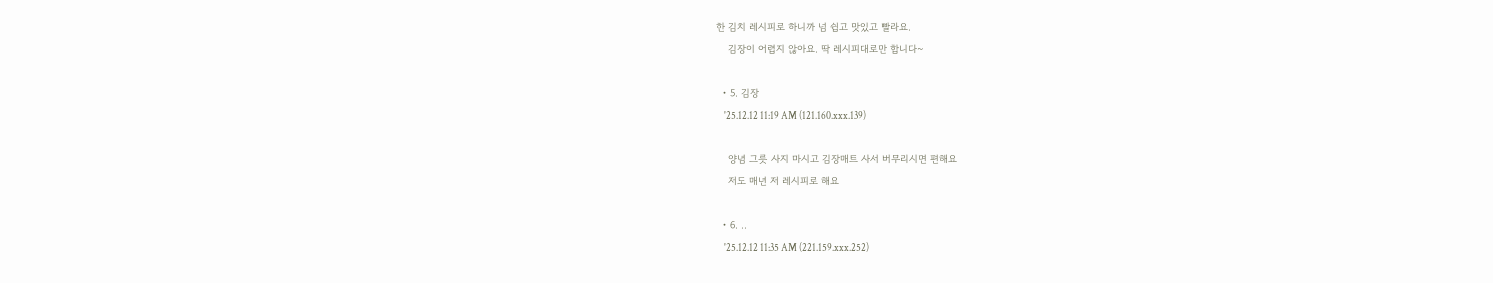한 김치 레시피로 하니까 넘 쉽고 맛있고 빨라요.
    김장이 어렵지 않아요. 딱 레시피대로만 합니다~

  • 5. 김장
    '25.12.12 11:19 AM (121.160.xxx.139)

    양념 그릇 사지 마시고 김장매트 사서 버무리시면 편해요
    저도 매년 저 레시피로 해요

  • 6. ..
    '25.12.12 11:35 AM (221.159.xxx.252)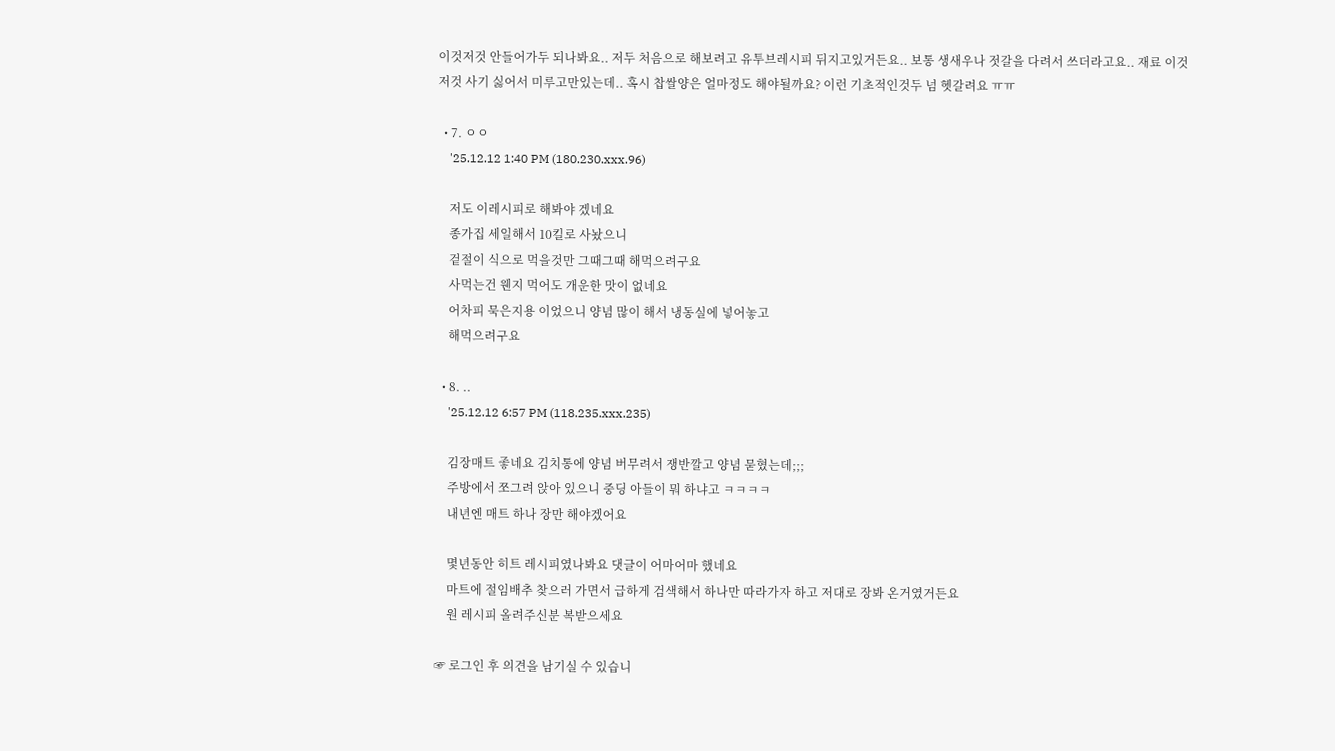이것저것 안들어가두 되나봐요.. 저두 처음으로 해보려고 유투브레시피 뒤지고있거든요.. 보통 생새우나 젓갈을 다려서 쓰더라고요.. 재료 이것저것 사기 싫어서 미루고만있는데.. 혹시 찹쌀양은 얼마정도 해야될까요? 이런 기초적인것두 넘 헷갈려요 ㅠㅠ

  • 7. ㅇㅇ
    '25.12.12 1:40 PM (180.230.xxx.96)

    저도 이레시피로 해봐야 겠네요
    종가집 세일해서 10킬로 사놨으니
    겉절이 식으로 먹을것만 그때그때 해먹으려구요
    사먹는건 웬지 먹어도 개운한 맛이 없네요
    어차피 묵은지용 이었으니 양념 많이 해서 냉동실에 넣어놓고
    해먹으려구요

  • 8. ..
    '25.12.12 6:57 PM (118.235.xxx.235)

    김장매트 좋네요 김치통에 양념 버무려서 쟁반깔고 양념 묻혔는데;;;
    주방에서 쪼그려 앉아 있으니 중딩 아들이 뭐 하냐고 ㅋㅋㅋㅋ
    내년엔 매트 하나 장만 해야겠어요

    몇년동안 히트 레시피였나봐요 댓글이 어마어마 했네요
    마트에 절임배추 찾으러 가면서 급하게 검색해서 하나만 따라가자 하고 저대로 장봐 온거였거든요
    원 레시피 올려주신분 복받으세요

☞ 로그인 후 의견을 남기실 수 있습니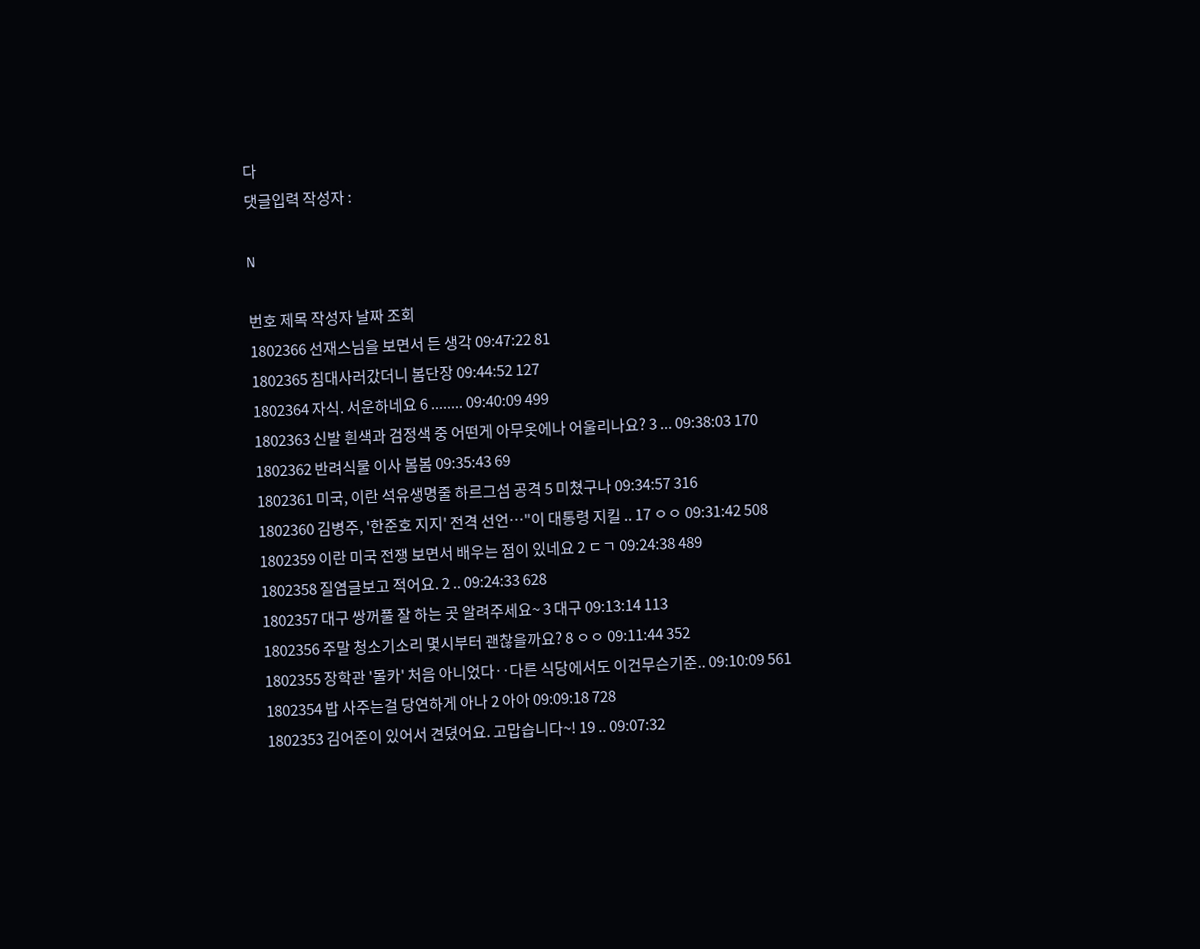다
댓글입력 작성자 :

N

번호 제목 작성자 날짜 조회
1802366 선재스님을 보면서 든 생각 09:47:22 81
1802365 침대사러갔더니 봄단장 09:44:52 127
1802364 자식. 서운하네요 6 ........ 09:40:09 499
1802363 신발 흰색과 검정색 중 어떤게 아무옷에나 어울리나요? 3 ... 09:38:03 170
1802362 반려식물 이사 봄봄 09:35:43 69
1802361 미국, 이란 석유생명줄 하르그섬 공격 5 미쳤구나 09:34:57 316
1802360 김병주, '한준호 지지' 전격 선언…"이 대통령 지킬 .. 17 ㅇㅇ 09:31:42 508
1802359 이란 미국 전쟁 보면서 배우는 점이 있네요 2 ㄷㄱ 09:24:38 489
1802358 질염글보고 적어요. 2 .. 09:24:33 628
1802357 대구 쌍꺼풀 잘 하는 곳 알려주세요~ 3 대구 09:13:14 113
1802356 주말 청소기소리 몇시부터 괜찮을까요? 8 ㅇㅇ 09:11:44 352
1802355 장학관 '몰카' 처음 아니었다‥다른 식당에서도 이건무슨기준.. 09:10:09 561
1802354 밥 사주는걸 당연하게 아나 2 아아 09:09:18 728
1802353 김어준이 있어서 견뎠어요. 고맙습니다~! 19 .. 09:07:32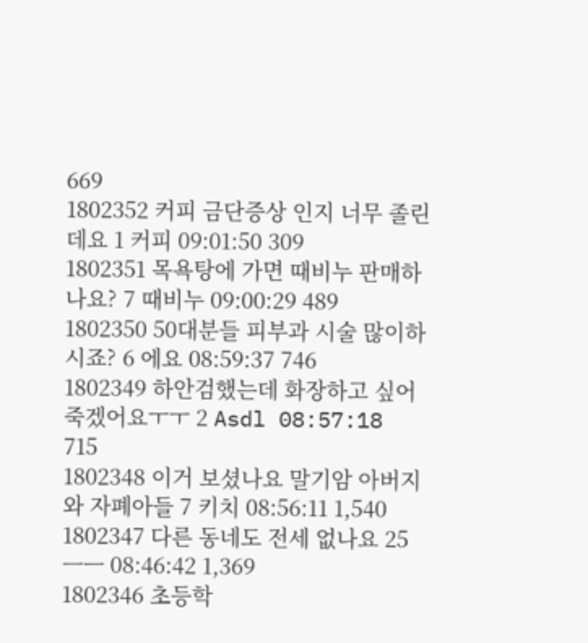669
1802352 커피 금단증상 인지 너무 졸린데요 1 커피 09:01:50 309
1802351 목욕탕에 가면 때비누 판매하나요? 7 때비누 09:00:29 489
1802350 50대분들 피부과 시술 많이하시죠? 6 에요 08:59:37 746
1802349 하안검했는데 화장하고 싶어죽겠어요ㅜㅜ 2 Asdl 08:57:18 715
1802348 이거 보셨나요 말기암 아버지와 자폐아들 7 키치 08:56:11 1,540
1802347 다른 동네도 전세 없나요 25 ㅡㅡ 08:46:42 1,369
1802346 초등학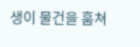생이 물건을 훔쳐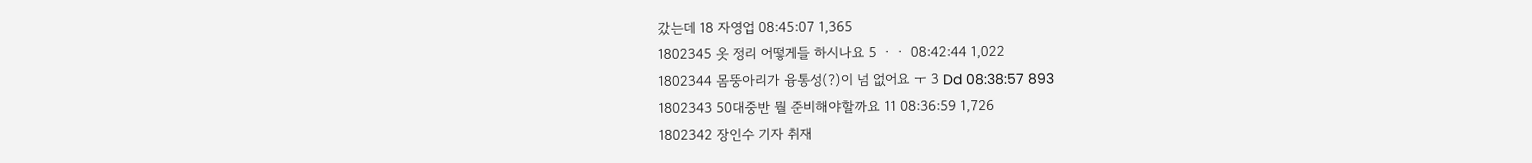갔는데 18 자영업 08:45:07 1,365
1802345 옷 정리 어떻게들 하시나요 5 ㆍㆍ 08:42:44 1,022
1802344 몸뚱아리가 융통성(?)이 넘 없어요 ㅜ 3 Dd 08:38:57 893
1802343 50대중반 뭘 준비해야할까요 11 08:36:59 1,726
1802342 장인수 기자 취재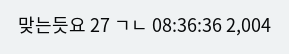맞는듯요 27 ㄱㄴ 08:36:36 2,004